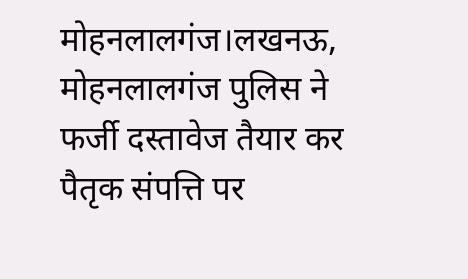मोहनलालगंज।लखनऊ, मोहनलालगंज पुलिस ने फर्जी दस्तावेज तैयार कर पैतृक संपत्ति पर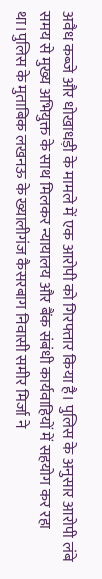अवैध कब्जे और धोखाधड़ी के मामले में एक आरोपी को गिरफ्तार किया है। पुलिस के अनुसार आरोपी लंबे समय से मुख्य अभियुक्त के साथ मिलकर न्यायालय और बैंक संबंधी कार्यवाहियों में सहयोग कर रहा था।पुलिस के मुताबिक लखनऊ के ख्यालीगंज कैसरबाग निवासी समीर मिर्जा ने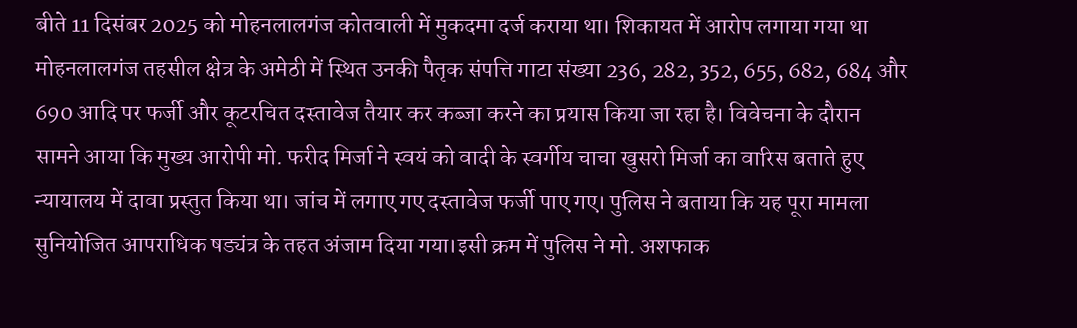बीते 11 दिसंबर 2025 को मोहनलालगंज कोतवाली में मुकदमा दर्ज कराया था। शिकायत में आरोप लगाया गया था मोहनलालगंज तहसील क्षेत्र के अमेठी में स्थित उनकी पैतृक संपत्ति गाटा संख्या 236, 282, 352, 655, 682, 684 और 690 आदि पर फर्जी और कूटरचित दस्तावेज तैयार कर कब्जा करने का प्रयास किया जा रहा है। विवेचना के दौरान सामने आया कि मुख्य आरोपी मो. फरीद मिर्जा ने स्वयं को वादी के स्वर्गीय चाचा खुसरो मिर्जा का वारिस बताते हुए न्यायालय में दावा प्रस्तुत किया था। जांच में लगाए गए दस्तावेज फर्जी पाए गए। पुलिस ने बताया कि यह पूरा मामला सुनियोजित आपराधिक षड्यंत्र के तहत अंजाम दिया गया।इसी क्रम में पुलिस ने मो. अशफाक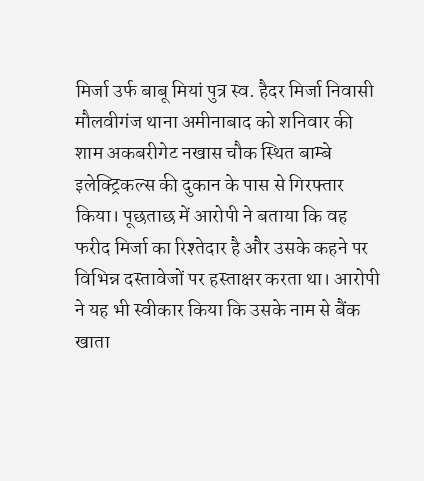मिर्जा उर्फ बाबू मियां पुत्र स्व. हैदर मिर्जा निवासी मौलवीगंज थाना अमीनाबाद को शनिवार की शाम अकबरीगेट नखास चौक स्थित बाम्बे इलेक्ट्रिकल्स की दुकान के पास से गिरफ्तार किया। पूछताछ में आरोपी ने बताया कि वह फरीद मिर्जा का रिश्तेदार है और उसके कहने पर विभिन्न दस्तावेजों पर हस्ताक्षर करता था। आरोपी ने यह भी स्वीकार किया कि उसके नाम से बैंक खाता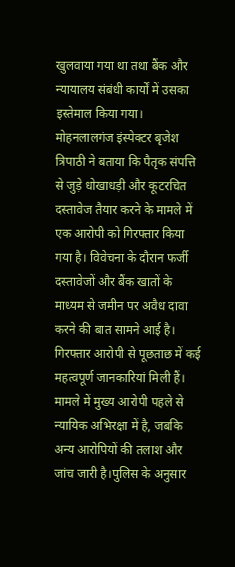खुलवाया गया था तथा बैंक और न्यायालय संबंधी कार्यों में उसका इस्तेमाल किया गया।
मोहनलालगंज इंस्पेक्टर बृजेश त्रिपाठी ने बताया कि पैतृक संपत्ति से जुड़े धोखाधड़ी और कूटरचित दस्तावेज तैयार करने के मामले में एक आरोपी को गिरफ्तार किया गया है। विवेचना के दौरान फर्जी दस्तावेजों और बैंक खातों के माध्यम से जमीन पर अवैध दावा करने की बात सामने आई है। गिरफ्तार आरोपी से पूछताछ में कई महत्वपूर्ण जानकारियां मिली हैं। मामले में मुख्य आरोपी पहले से न्यायिक अभिरक्षा में है, जबकि अन्य आरोपियों की तलाश और जांच जारी है।पुलिस के अनुसार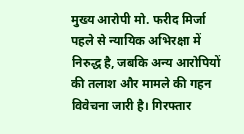मुख्य आरोपी मो. फरीद मिर्जा पहले से न्यायिक अभिरक्षा में निरुद्ध है, जबकि अन्य आरोपियों की तलाश और मामले की गहन विवेचना जारी है। गिरफ्तार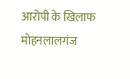आरोपी के खिलाफ मोहनलालगंज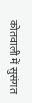कोतवाली में सुसंगत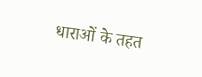धाराओं के तहत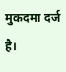मुकदमा दर्ज है।